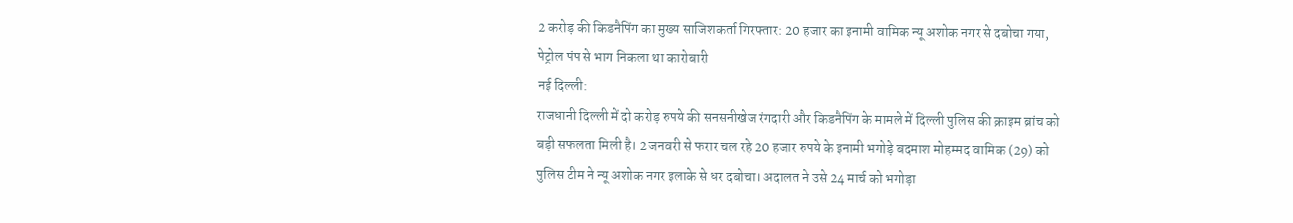2 करोड़ की किडनैपिंग का मुख्य साजिशकर्ता गिरफ्तार: 20 हजार का इनामी वामिक न्यू अशोक नगर से दबोचा गया, पेट्रोल पंप से भाग निकला था कारोबारी
नई दिल्ली:
राजधानी दिल्ली में दो करोड़ रुपये की सनसनीखेज रंगदारी और किडनैपिंग के मामले में दिल्ली पुलिस की क्राइम ब्रांच को बड़ी सफलता मिली है। 2 जनवरी से फरार चल रहे 20 हजार रुपये के इनामी भगोड़े बदमाश मोहम्मद वामिक (29) को पुलिस टीम ने न्यू अशोक नगर इलाके से धर दबोचा। अदालत ने उसे 24 मार्च को भगोड़ा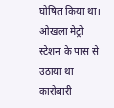घोषित किया था।
ओखला मेट्रो स्टेशन के पास से उठाया था कारोबारी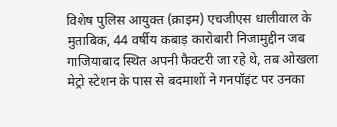विशेष पुलिस आयुक्त (क्राइम) एचजीएस धालीवाल के मुताबिक, 44 वर्षीय कबाड़ कारोबारी निजामुद्दीन जब गाजियाबाद स्थित अपनी फैक्टरी जा रहे थे, तब ओखला मेट्रो स्टेशन के पास से बदमाशों ने गनपॉइंट पर उनका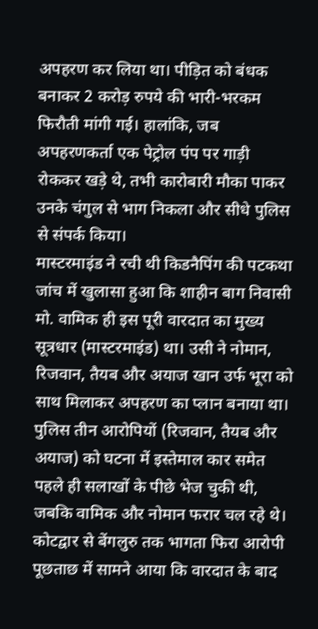अपहरण कर लिया था। पीड़ित को बंधक बनाकर 2 करोड़ रुपये की भारी-भरकम फिरौती मांगी गई। हालांकि, जब अपहरणकर्ता एक पेट्रोल पंप पर गाड़ी रोककर खड़े थे, तभी कारोबारी मौका पाकर उनके चंगुल से भाग निकला और सीधे पुलिस से संपर्क किया।
मास्टरमाइंड ने रची थी किडनैपिंग की पटकथा
जांच में खुलासा हुआ कि शाहीन बाग निवासी मो. वामिक ही इस पूरी वारदात का मुख्य सूत्रधार (मास्टरमाइंड) था। उसी ने नोमान, रिजवान, तैयब और अयाज खान उर्फ भूरा को साथ मिलाकर अपहरण का प्लान बनाया था। पुलिस तीन आरोपियों (रिजवान, तैयब और अयाज) को घटना में इस्तेमाल कार समेत पहले ही सलाखों के पीछे भेज चुकी थी, जबकि वामिक और नोमान फरार चल रहे थे।
कोटद्वार से बेंगलुरु तक भागता फिरा आरोपी
पूछताछ में सामने आया कि वारदात के बाद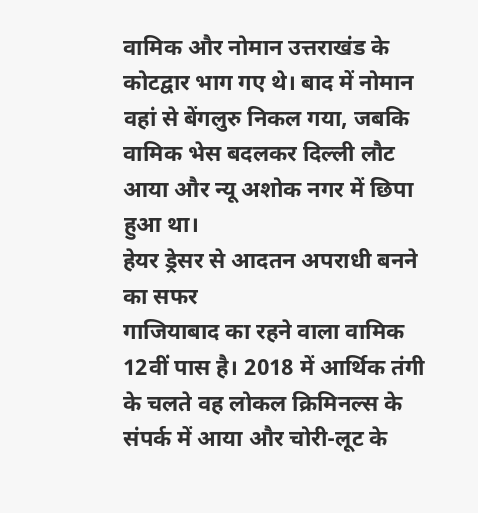वामिक और नोमान उत्तराखंड के कोटद्वार भाग गए थे। बाद में नोमान वहां से बेंगलुरु निकल गया, जबकि वामिक भेस बदलकर दिल्ली लौट आया और न्यू अशोक नगर में छिपा हुआ था।
हेयर ड्रेसर से आदतन अपराधी बनने का सफर
गाजियाबाद का रहने वाला वामिक 12वीं पास है। 2018 में आर्थिक तंगी के चलते वह लोकल क्रिमिनल्स के संपर्क में आया और चोरी-लूट के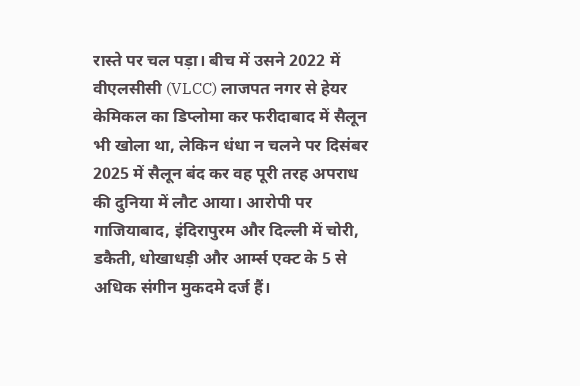रास्ते पर चल पड़ा। बीच में उसने 2022 में वीएलसीसी (VLCC) लाजपत नगर से हेयर केमिकल का डिप्लोमा कर फरीदाबाद में सैलून भी खोला था, लेकिन धंधा न चलने पर दिसंबर 2025 में सैलून बंद कर वह पूरी तरह अपराध की दुनिया में लौट आया। आरोपी पर गाजियाबाद, इंदिरापुरम और दिल्ली में चोरी, डकैती, धोखाधड़ी और आर्म्स एक्ट के 5 से अधिक संगीन मुकदमे दर्ज हैं।